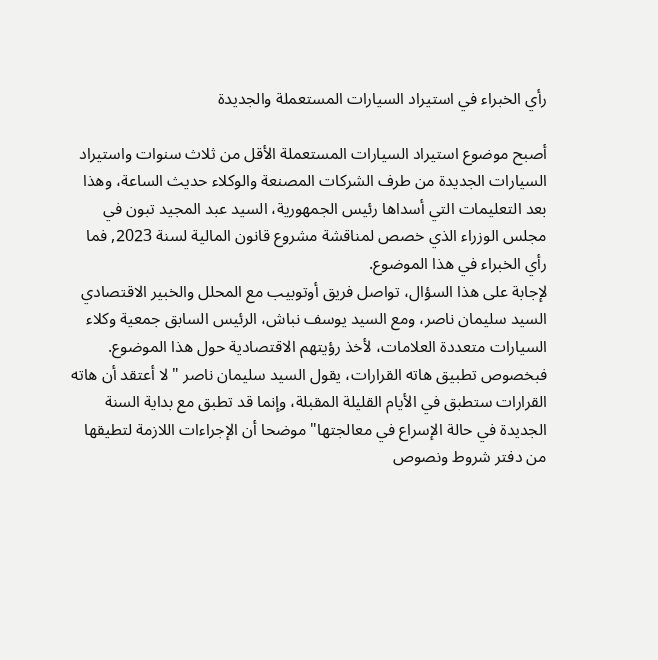رأي الخبراء في استيراد السيارات المستعملة والجديدة

أصبح موضوع استيراد السيارات المستعملة الأقل من ثلاث سنوات واستيراد السيارات الجديدة من طرف الشركات المصنعة والوكلاء حديث الساعة، وهذا بعد التعليمات التي أسداها رئيس الجمهورية، السيد عبد المجيد تبون في مجلس الوزراء الذي خصص لمناقشة مشروع قانون المالية لسنة 2023, فما رأي الخبراء في هذا الموضوع.
لإجابة على هذا السؤال، تواصل فريق أوتوبيب مع المحلل والخبير الاقتصادي السيد سليمان ناصر، ومع السيد يوسف نباش، الرئيس السابق جمعية وكلاء السيارات متعددة العلامات، لأخذ رؤيتهم الاقتصادية حول هذا الموضوع.
فبخصوص تطبيق هاته القرارات، يقول السيد سليمان ناصر " لا أعتقد أن هاته القرارات ستطبق في الأيام القليلة المقبلة، وإنما قد تطبق مع بداية السنة الجديدة في حالة الإسراع في معالجتها" موضحا أن الإجراءات اللازمة لتطيقها من دفتر شروط ونصوص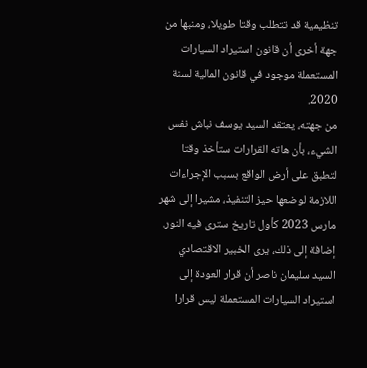تنظيمية قد تتطلب وقتا طويلا، ومنبها من جهة أخرى أن قانون استيراد السيارات المستعملة موجود في قانون المالية لسنة 2020.
من جهته، يعتقد السيد يوسف نباش نفس الشيء، بأن هاته القرارات ستأخذ وقتا لتطبق على أرض الواقع بسبب الإجراءات اللازمة لوضعها حيز التنفيذ، مشيرا إلى شهر مارس 2023 كأول تاريخ سترى فيه النور.
إضافة إلى ذلك، يرى الخبير الاقتصادي السيد سليمان ناصر أن قرار العودة إلى استيراد السيارات المستعملة ليس قرارا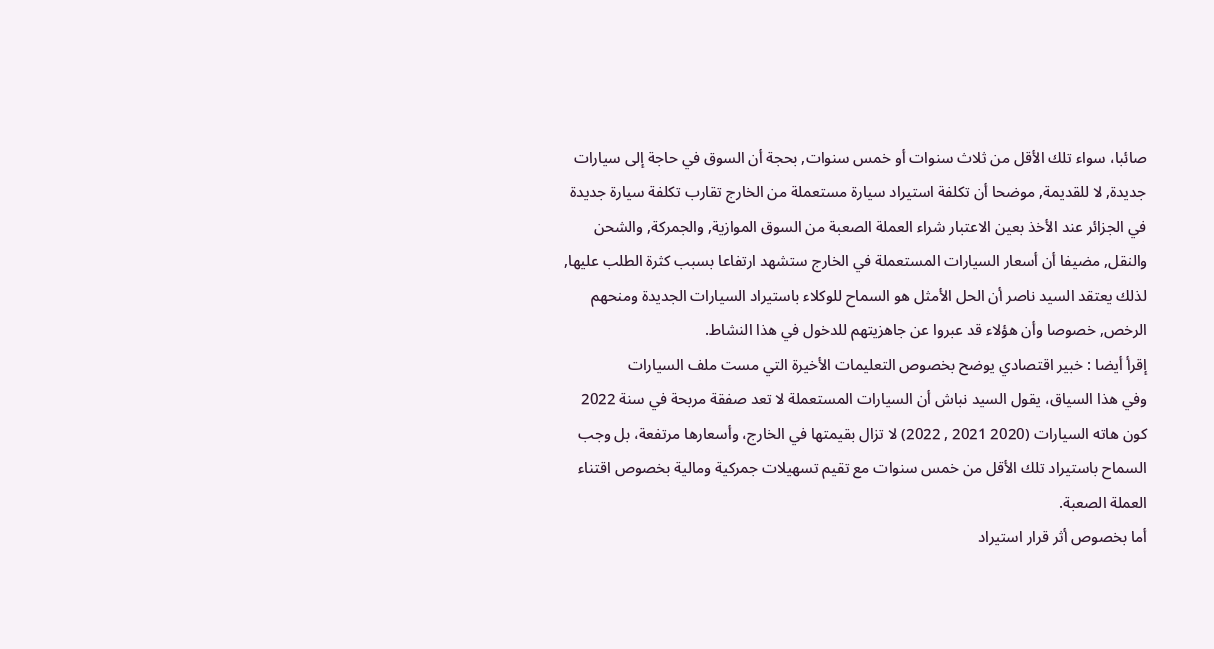صائبا، سواء تلك الأقل من ثلاث سنوات أو خمس سنوات, بحجة أن السوق في حاجة إلى سيارات جديدة, لا للقديمة, موضحا أن تكلفة استيراد سيارة مستعملة من الخارج تقارب تكلفة سيارة جديدة في الجزائر عند الأخذ بعين الاعتبار شراء العملة الصعبة من السوق الموازية, والجمركة, والشحن والنقل, مضيفا أن أسعار السيارات المستعملة في الخارج ستشهد ارتفاعا بسبب كثرة الطلب عليها, لذلك يعتقد السيد ناصر أن الحل الأمثل هو السماح للوكلاء باستيراد السيارات الجديدة ومنحهم الرخص, خصوصا وأن هؤلاء قد عبروا عن جاهزيتهم للدخول في هذا النشاط.
إقرأ أيضا : خبير اقتصادي يوضح بخصوص التعليمات الأخيرة التي مست ملف السيارات
وفي هذا السياق، يقول السيد نباش أن السيارات المستعملة لا تعد صفقة مربحة في سنة 2022 كون هاته السيارات (2020 2021 , 2022) لا تزال بقيمتها في الخارج، وأسعارها مرتفعة، بل وجب السماح باستيراد تلك الأقل من خمس سنوات مع تقيم تسهيلات جمركية ومالية بخصوص اقتناء العملة الصعبة.
أما بخصوص أثر قرار استيراد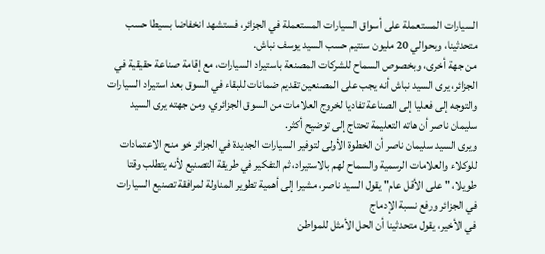السيارات المستعملة على أسواق السيارات المستعملة في الجزائر، فستشهد انخفاضا بسيطا حسب متحدثينا، وبحوالي 20 مليون سنتيم حسب السيد يوسف نباش.
من جهة أخرى، وبخصوص السماح للشركات المصنعة باستيراد السيارات، مع إقامة صناعة حقيقية في الجزائر، يرى السيد نباش أنه يجب على المصنعين تقديم ضمانات للبقاء في السوق بعد استيراد السيارات والتوجه إلى فعليا إلى الصناعة تفاديا لخروج العلامات من السوق الجزائري، ومن جهته يرى السيد سليمان ناصر أن هاته التعليمة تحتاج إلى توضيح أكثر.
ويرى السيد سليمان ناصر أن الخطوة الأولى لتوفير السيارات الجديدة في الجزائر خو منح الاعتمادات للوكلاء والعلامات الرسمية والسماح لهم بالاستيراد، ثم التفكير في طريقة التصنيع لأنه يتطلب وقتا طويلا، " على الأقل عام" يقول السيد ناصر، مشيرا إلى أهمية تطوير المناولة لمرافقة تصنيع السيارات في الجزائر ورفع نسبة الإدماج
في الأخير، يقول متحدثينا أن الحل الأمثل للمواطن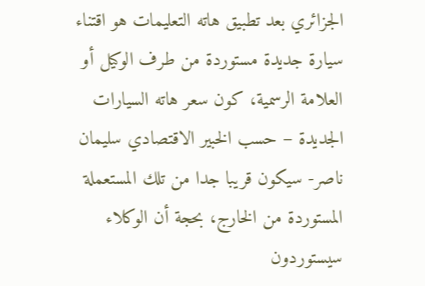الجزائري بعد تطبيق هاته التعليمات هو اقتناء سيارة جديدة مستوردة من طرف الوكيل أو العلامة الرسمية، كون سعر هاته السيارات الجديدة – حسب الخبير الاقتصادي سليمان ناصر- سيكون قريبا جدا من تلك المستعملة المستوردة من الخارج، بحجة أن الوكلاء سيستوردون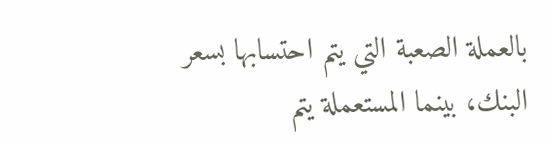بالعملة الصعبة التي يتم احتسابها بسعر البنك، بينما المستعملة يتم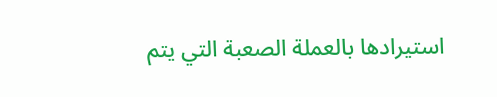استيرادها بالعملة الصعبة التي يتم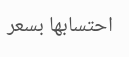احتسابها بسعر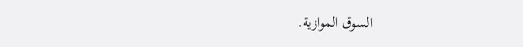السوق الموازية.